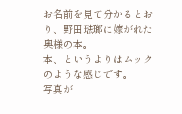お名前を見て分かるとおり、野田琺瑯に嫁がれた奥様の本。
本、というよりはムックのような感じです。
写真が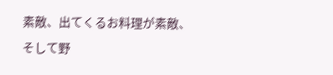素敵、出てくるお料理が素敵、
そして野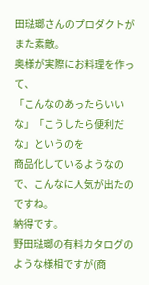田琺瑯さんのプロダクトがまた素敵。
奥様が実際にお料理を作って、
「こんなのあったらいいな」「こうしたら便利だな」というのを
商品化しているようなので、こんなに人気が出たのですね。
納得です。
野田琺瑯の有料カタログのような様相ですが(商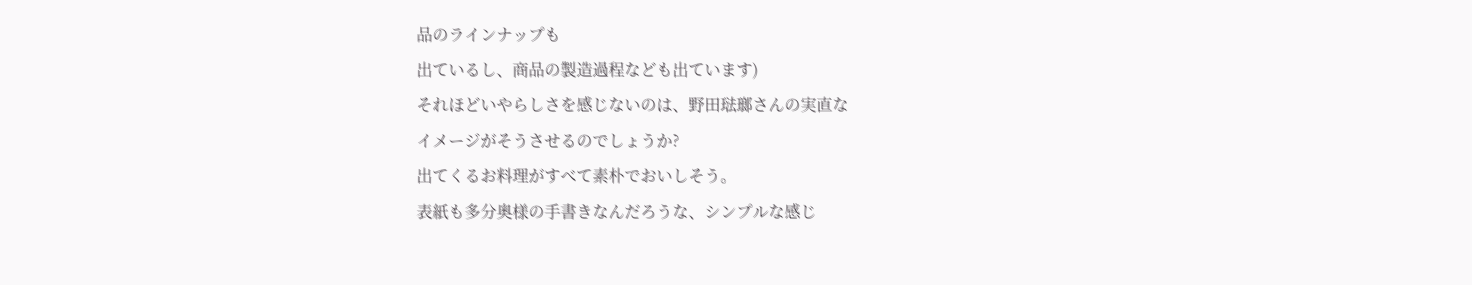品のラインナップも
出ているし、商品の製造過程なども出ています)
それほどいやらしさを感じないのは、野田琺瑯さんの実直な
イメージがそうさせるのでしょうか?
出てくるお料理がすべて素朴でおいしそう。
表紙も多分奥様の手書きなんだろうな、シンプルな感じ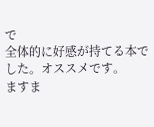で
全体的に好感が持てる本でした。オススメです。
ますま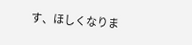す、ほしくなりま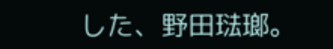した、野田琺瑯。